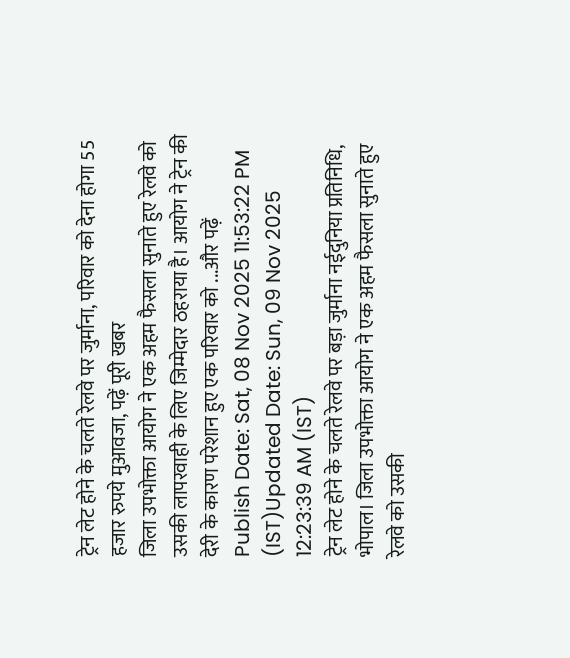ट्रेन लेट होने के चलते रेलवे पर जुर्माना, परिवार को देना होगा 55 हजार रुपये मुआवजा, पढ़ें पूरी खबर
जिला उपभोक्ता आयोग ने एक अहम फैसला सुनाते हुए रेलवे को उसकी लापरवाही के लिए जिम्मेदार ठहराया है। आयोग ने ट्रेन की देरी के कारण परेशान हुए एक परिवार को ...और पढ़ें
Publish Date: Sat, 08 Nov 2025 11:53:22 PM (IST)Updated Date: Sun, 09 Nov 2025 12:23:39 AM (IST)
ट्रेन लेट होने के चलते रेलवे पर बड़ा जुर्माना नईदुनिया प्रतिनिधि, भोपाल। जिला उपभोक्ता आयोग ने एक अहम फैसला सुनाते हुए रेलवे को उसकी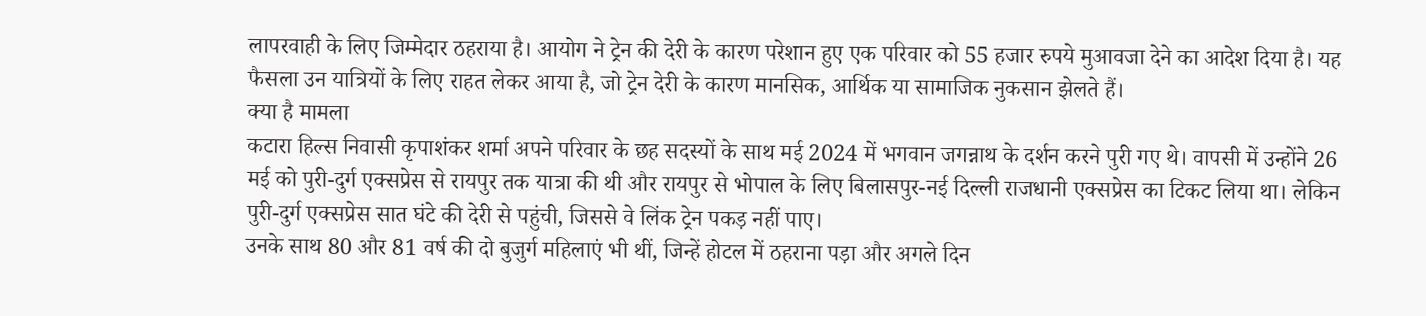लापरवाही के लिए जिम्मेदार ठहराया है। आयोग ने ट्रेन की देरी के कारण परेशान हुए एक परिवार को 55 हजार रुपये मुआवजा देने का आदेश दिया है। यह फैसला उन यात्रियों के लिए राहत लेकर आया है, जो ट्रेन देरी के कारण मानसिक, आर्थिक या सामाजिक नुकसान झेलते हैं।
क्या है मामला
कटारा हिल्स निवासी कृपाशंकर शर्मा अपने परिवार के छह सदस्यों के साथ मई 2024 में भगवान जगन्नाथ के दर्शन करने पुरी गए थे। वापसी में उन्होंने 26 मई को पुरी-दुर्ग एक्सप्रेस से रायपुर तक यात्रा की थी और रायपुर से भोपाल के लिए बिलासपुर-नई दिल्ली राजधानी एक्सप्रेस का टिकट लिया था। लेकिन पुरी-दुर्ग एक्सप्रेस सात घंटे की देरी से पहुंची, जिससे वे लिंक ट्रेन पकड़ नहीं पाए।
उनके साथ 80 और 81 वर्ष की दो बुजुर्ग महिलाएं भी थीं, जिन्हें होटल में ठहराना पड़ा और अगले दिन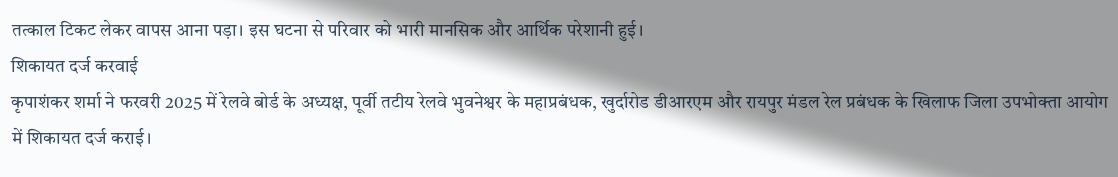तत्काल टिकट लेकर वापस आना पड़ा। इस घटना से परिवार को भारी मानसिक और आर्थिक परेशानी हुई।
शिकायत दर्ज करवाई
कृपाशंकर शर्मा ने फरवरी 2025 में रेलवे बोर्ड के अध्यक्ष, पूर्वी तटीय रेलवे भुवनेश्वर के महाप्रबंधक, खुर्दारोड डीआरएम और रायपुर मंडल रेल प्रबंधक के खिलाफ जिला उपभोक्ता आयोग में शिकायत दर्ज कराई।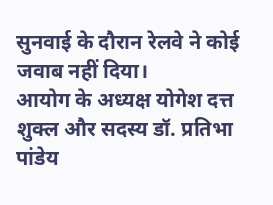सुनवाई के दौरान रेलवे ने कोई जवाब नहीं दिया।
आयोग के अध्यक्ष योगेश दत्त शुक्ल और सदस्य डॉ. प्रतिभा पांडेय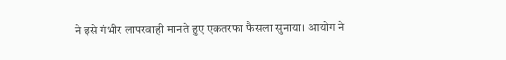ने इसे गंभीर लापरवाही मानते हुए एकतरफा फैसला सुनाया। आयोग ने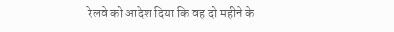रेलवे को आदेश दिया कि वह दो महीने के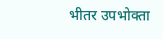भीतर उपभोक्ता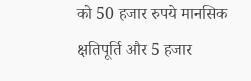को 50 हजार रुपये मानसिक क्षतिपूर्ति और 5 हजार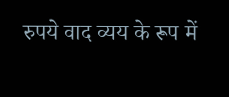रुपये वाद व्यय के रूप में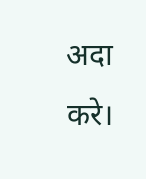अदा करे।